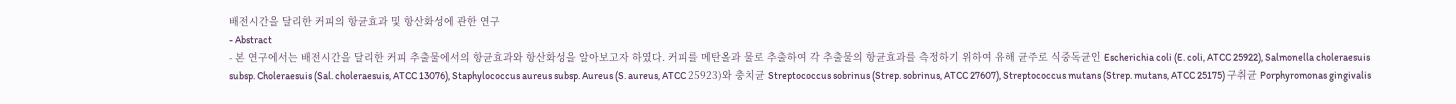배전시간을 달리한 커피의 항균효과 및 항산화성에 관한 연구
- Abstract
- 본 연구에서는 배전시간을 달리한 커피 추출물에서의 항균효과와 항산화성을 알아보고자 하였다. 커피를 메탄올과 물로 추출하여 각 추출물의 항균효과를 측정하기 위하여 유해 균주로 식중독균인 Escherichia coli (E. coli, ATCC 25922), Salmonella choleraesuis subsp. Choleraesuis (Sal. choleraesuis, ATCC 13076), Staphylococcus aureus subsp. Aureus (S. aureus, ATCC 25923)와 충치균 Streptococcus sobrinus (Strep. sobrinus, ATCC 27607), Streptococcus mutans (Strep. mutans, ATCC 25175) 구취균 Porphyromonas gingivalis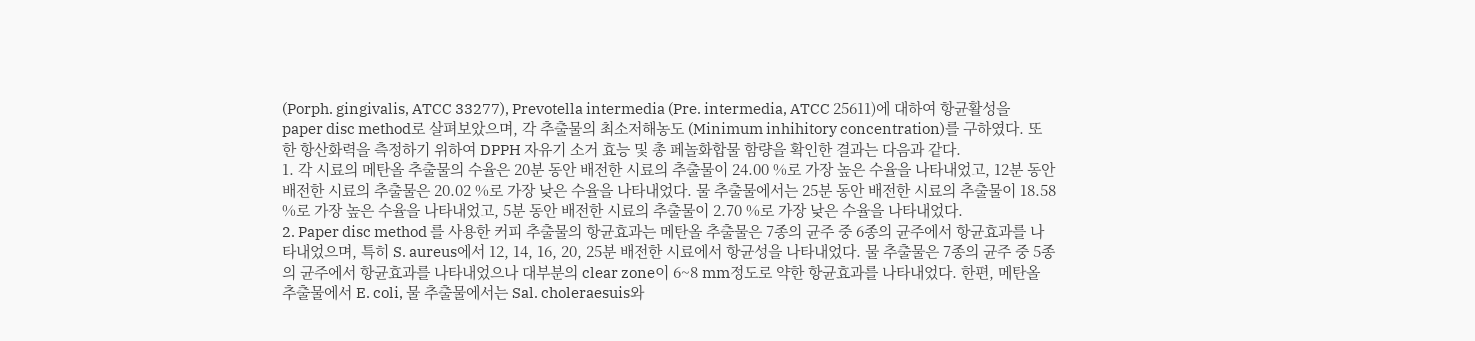(Porph. gingivalis, ATCC 33277), Prevotella intermedia (Pre. intermedia, ATCC 25611)에 대하여 항균활성을 paper disc method로 살펴보았으며, 각 추출물의 최소저해농도 (Minimum inhihitory concentration)를 구하였다. 또한 항산화력을 측정하기 위하여 DPPH 자유기 소거 효능 및 총 페놀화합물 함량을 확인한 결과는 다음과 같다.
1. 각 시료의 메탄올 추출물의 수율은 20분 동안 배전한 시료의 추출물이 24.00 %로 가장 높은 수율을 나타내었고, 12분 동안 배전한 시료의 추출물은 20.02 %로 가장 낮은 수율을 나타내었다. 물 추출물에서는 25분 동안 배전한 시료의 추출물이 18.58 %로 가장 높은 수율을 나타내었고, 5분 동안 배전한 시료의 추출물이 2.70 %로 가장 낮은 수율을 나타내었다.
2. Paper disc method 를 사용한 커피 추출물의 항균효과는 메탄올 추출물은 7종의 균주 중 6종의 균주에서 항균효과를 나타내었으며, 특히 S. aureus에서 12, 14, 16, 20, 25분 배전한 시료에서 항균성을 나타내었다. 물 추출물은 7종의 균주 중 5종의 균주에서 항균효과를 나타내었으나 대부분의 clear zone이 6~8 mm정도로 약한 항균효과를 나타내었다. 한편, 메탄올 추출물에서 E. coli, 물 추출물에서는 Sal. choleraesuis와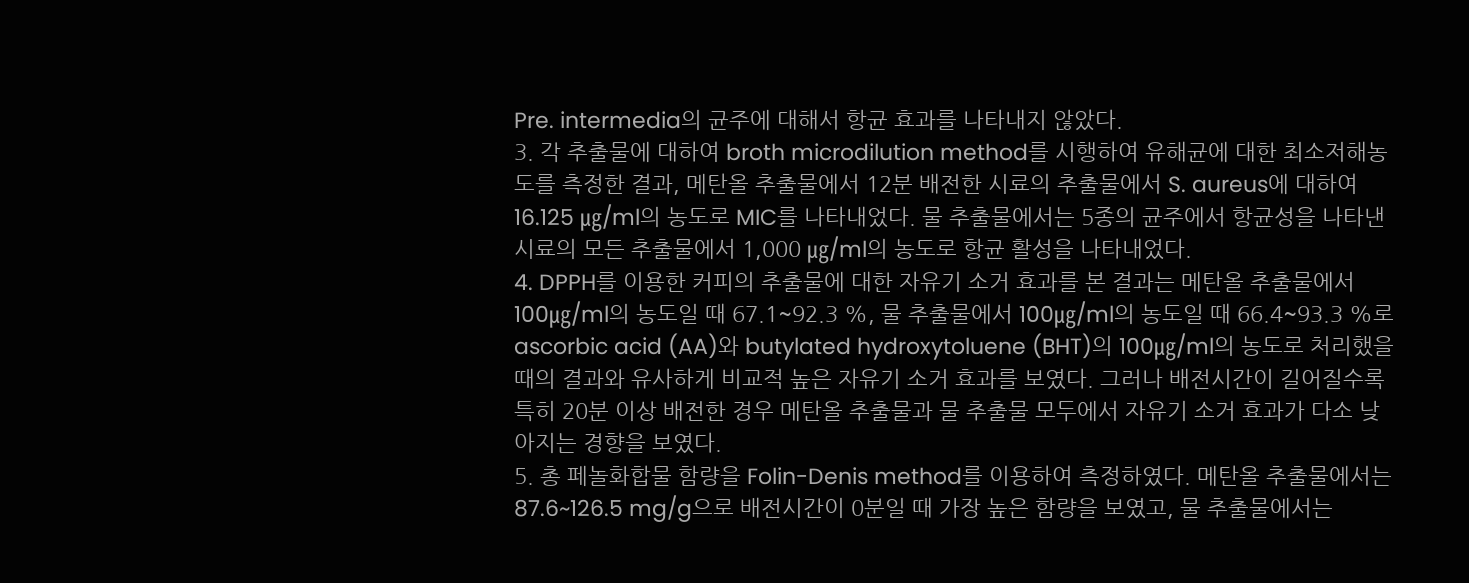Pre. intermedia의 균주에 대해서 항균 효과를 나타내지 않았다.
3. 각 추출물에 대하여 broth microdilution method를 시행하여 유해균에 대한 최소저해농도를 측정한 결과, 메탄올 추출물에서 12분 배전한 시료의 추출물에서 S. aureus에 대하여 16.125 ㎍/ml의 농도로 MIC를 나타내었다. 물 추출물에서는 5종의 균주에서 항균성을 나타낸 시료의 모든 추출물에서 1,000 ㎍/ml의 농도로 항균 활성을 나타내었다.
4. DPPH를 이용한 커피의 추출물에 대한 자유기 소거 효과를 본 결과는 메탄올 추출물에서 100㎍/ml의 농도일 때 67.1~92.3 %, 물 추출물에서 100㎍/ml의 농도일 때 66.4~93.3 %로 ascorbic acid (AA)와 butylated hydroxytoluene (BHT)의 100㎍/ml의 농도로 처리했을 때의 결과와 유사하게 비교적 높은 자유기 소거 효과를 보였다. 그러나 배전시간이 길어질수록 특히 20분 이상 배전한 경우 메탄올 추출물과 물 추출물 모두에서 자유기 소거 효과가 다소 낮아지는 경향을 보였다.
5. 총 페놀화합물 함량을 Folin-Denis method를 이용하여 측정하였다. 메탄올 추출물에서는 87.6~126.5 mg/g으로 배전시간이 0분일 때 가장 높은 함량을 보였고, 물 추출물에서는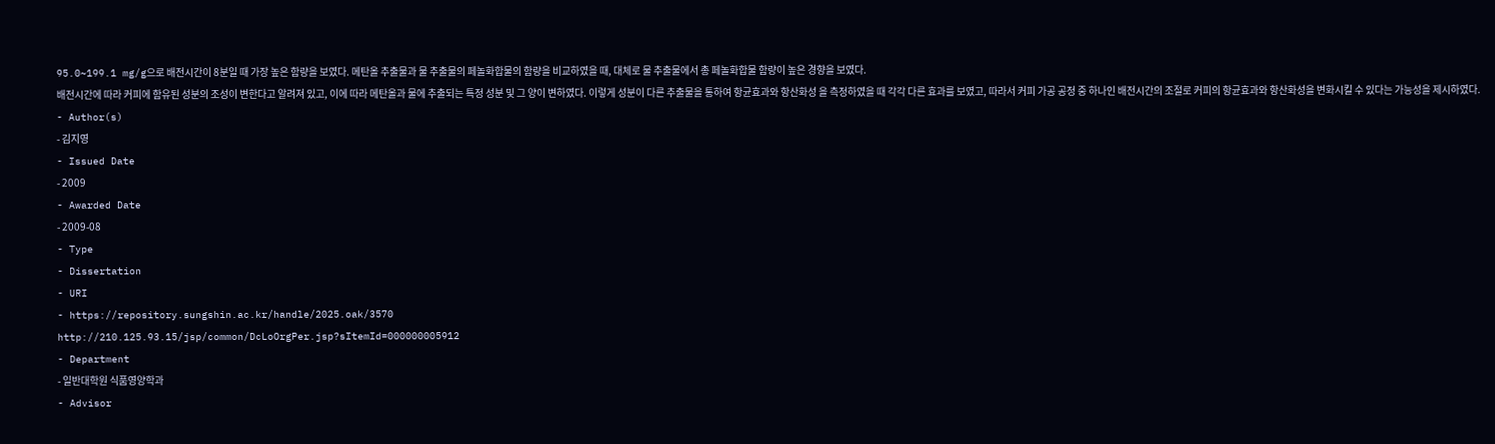95.0~199.1 mg/g으로 배전시간이 8분일 때 가장 높은 함량을 보였다. 메탄올 추출물과 물 추출물의 페놀화합물의 함량을 비교하였을 때, 대체로 물 추출물에서 총 페놀화합물 함량이 높은 경향을 보였다.
배전시간에 따라 커피에 함유된 성분의 조성이 변한다고 알려져 있고, 이에 따라 메탄올과 물에 추출되는 특정 성분 및 그 양이 변하였다. 이렇게 성분이 다른 추출물을 통하여 항균효과와 항산화성 을 측정하였을 때 각각 다른 효과를 보였고, 따라서 커피 가공 공정 중 하나인 배전시간의 조절로 커피의 항균효과와 항산화성을 변화시킬 수 있다는 가능성을 제시하였다.
- Author(s)
- 김지영
- Issued Date
- 2009
- Awarded Date
- 2009-08
- Type
- Dissertation
- URI
- https://repository.sungshin.ac.kr/handle/2025.oak/3570
http://210.125.93.15/jsp/common/DcLoOrgPer.jsp?sItemId=000000005912
- Department
- 일반대학원 식품영양학과
- Advisor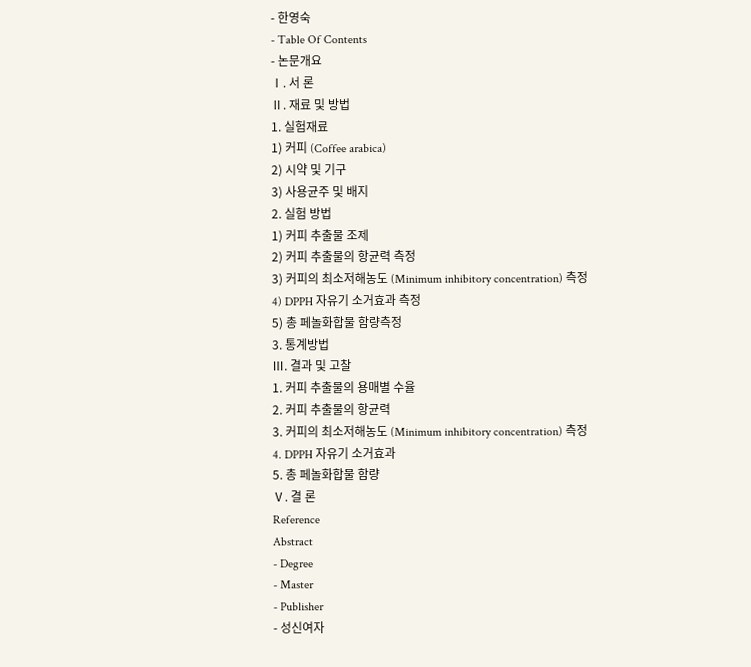- 한영숙
- Table Of Contents
- 논문개요
Ⅰ. 서 론
Ⅱ. 재료 및 방법
1. 실험재료
1) 커피 (Coffee arabica)
2) 시약 및 기구
3) 사용균주 및 배지
2. 실험 방법
1) 커피 추출물 조제
2) 커피 추출물의 항균력 측정
3) 커피의 최소저해농도 (Minimum inhibitory concentration) 측정
4) DPPH 자유기 소거효과 측정
5) 총 페놀화합물 함량측정
3. 통계방법
Ⅲ. 결과 및 고찰
1. 커피 추출물의 용매별 수율
2. 커피 추출물의 항균력
3. 커피의 최소저해농도 (Minimum inhibitory concentration) 측정
4. DPPH 자유기 소거효과
5. 총 페놀화합물 함량
Ⅴ. 결 론
Reference
Abstract
- Degree
- Master
- Publisher
- 성신여자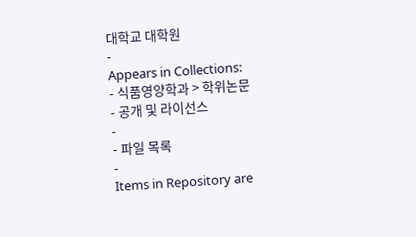대학교 대학원
-
Appears in Collections:
- 식품영양학과 > 학위논문
- 공개 및 라이선스
-
- 파일 목록
-
Items in Repository are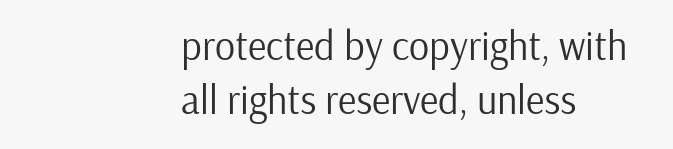protected by copyright, with all rights reserved, unless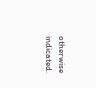otherwise indicated.